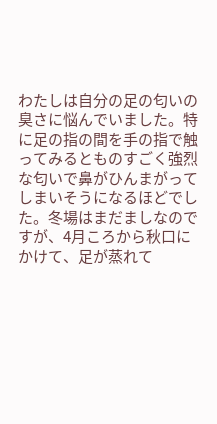わたしは自分の足の匂いの臭さに悩んでいました。特に足の指の間を手の指で触ってみるとものすごく強烈な匂いで鼻がひんまがってしまいそうになるほどでした。冬場はまだましなのですが、4月ころから秋口にかけて、足が蒸れて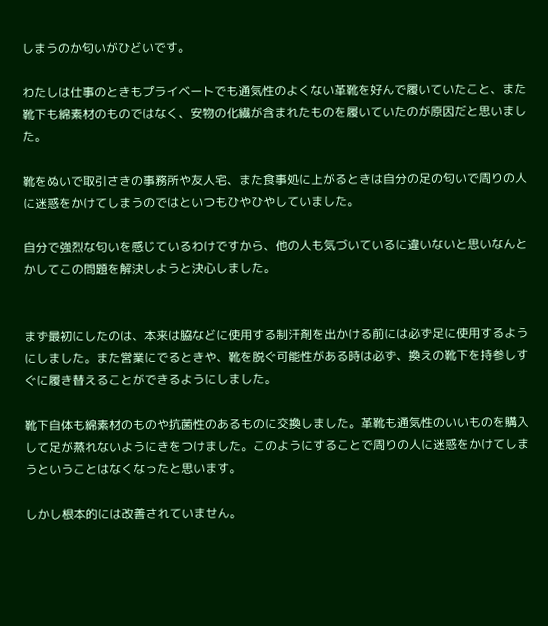しまうのか匂いがひどいです。

わたしは仕事のときもプライベートでも通気性のよくない革靴を好んで履いていたこと、また靴下も綿素材のものではなく、安物の化繊が含まれたものを履いていたのが原因だと思いました。

靴をぬいで取引さきの事務所や友人宅、また食事処に上がるときは自分の足の匂いで周りの人に迷惑をかけてしまうのではといつもひやひやしていました。

自分で強烈な匂いを感じているわけですから、他の人も気づいているに違いないと思いなんとかしてこの問題を解決しようと決心しました。


まず最初にしたのは、本来は脇などに使用する制汗剤を出かける前には必ず足に使用するようにしました。また営業にでるときや、靴を脱ぐ可能性がある時は必ず、換えの靴下を持参しすぐに履き替えることができるようにしました。

靴下自体も綿素材のものや抗菌性のあるものに交換しました。革靴も通気性のいいものを購入して足が蒸れないようにきをつけました。このようにすることで周りの人に迷惑をかけてしまうということはなくなったと思います。

しかし根本的には改善されていません。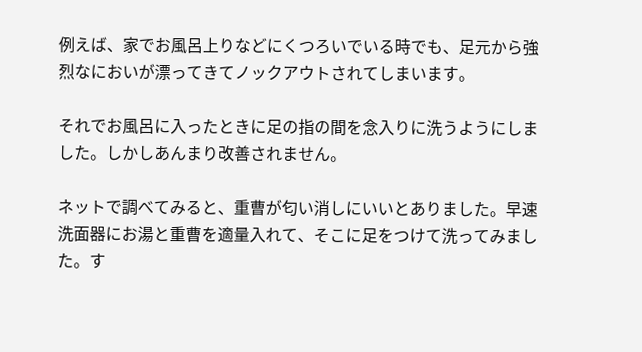例えば、家でお風呂上りなどにくつろいでいる時でも、足元から強烈なにおいが漂ってきてノックアウトされてしまいます。

それでお風呂に入ったときに足の指の間を念入りに洗うようにしました。しかしあんまり改善されません。

ネットで調べてみると、重曹が匂い消しにいいとありました。早速洗面器にお湯と重曹を適量入れて、そこに足をつけて洗ってみました。す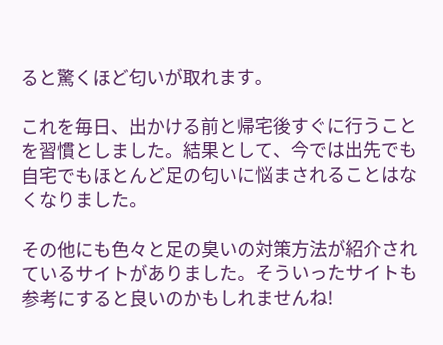ると驚くほど匂いが取れます。

これを毎日、出かける前と帰宅後すぐに行うことを習慣としました。結果として、今では出先でも自宅でもほとんど足の匂いに悩まされることはなくなりました。

その他にも色々と足の臭いの対策方法が紹介されているサイトがありました。そういったサイトも参考にすると良いのかもしれませんね!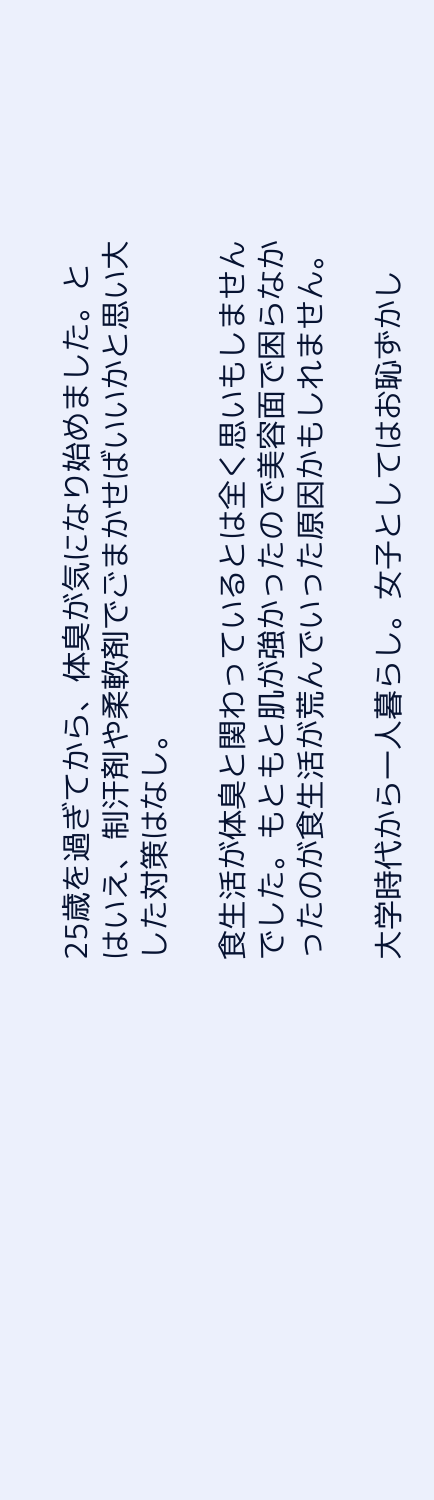25歳を過ぎてから、体臭が気になり始めました。とはいえ、制汗剤や柔軟剤でごまかせばいいかと思い大した対策はなし。

食生活が体臭と関わっているとは全く思いもしませんでした。もともと肌が強かったので美容面で困らなかったのが食生活が荒んでいった原因かもしれません。

大学時代から一人暮らし。女子としてはお恥ずかし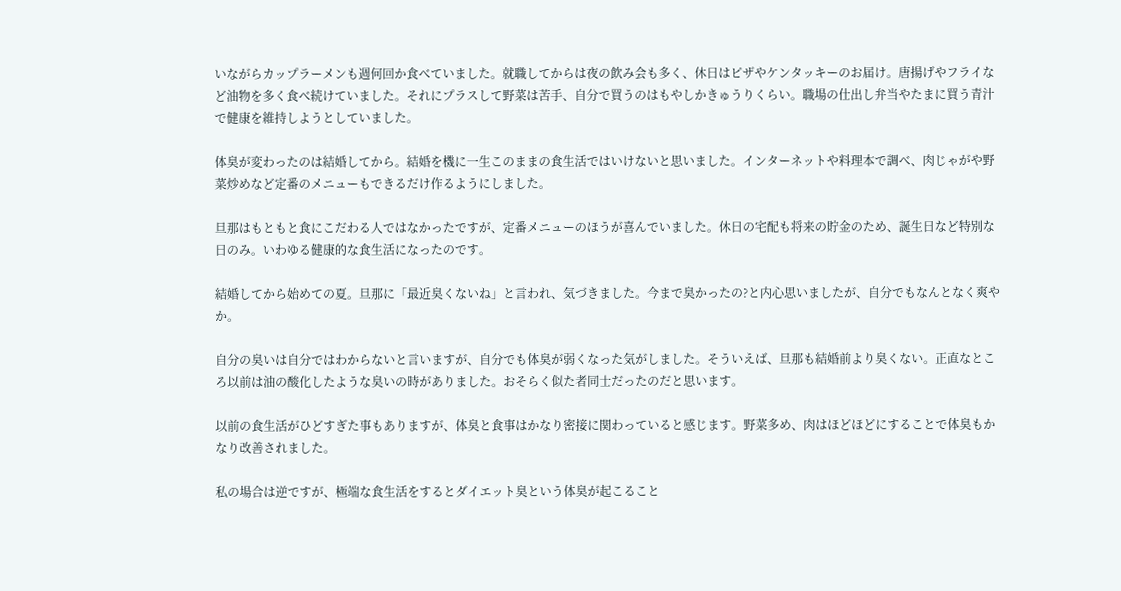いながらカップラーメンも週何回か食べていました。就職してからは夜の飲み会も多く、休日はピザやケンタッキーのお届け。唐揚げやフライなど油物を多く食べ続けていました。それにプラスして野菜は苦手、自分で買うのはもやしかきゅうりくらい。職場の仕出し弁当やたまに買う青汁で健康を維持しようとしていました。

体臭が変わったのは結婚してから。結婚を機に一生このままの食生活ではいけないと思いました。インターネットや料理本で調べ、肉じゃがや野菜炒めなど定番のメニューもできるだけ作るようにしました。

旦那はもともと食にこだわる人ではなかったですが、定番メニューのほうが喜んでいました。休日の宅配も将来の貯金のため、誕生日など特別な日のみ。いわゆる健康的な食生活になったのです。

結婚してから始めての夏。旦那に「最近臭くないね」と言われ、気づきました。今まで臭かったの?と内心思いましたが、自分でもなんとなく爽やか。

自分の臭いは自分ではわからないと言いますが、自分でも体臭が弱くなった気がしました。そういえば、旦那も結婚前より臭くない。正直なところ以前は油の酸化したような臭いの時がありました。おそらく似た者同士だったのだと思います。

以前の食生活がひどすぎた事もありますが、体臭と食事はかなり密接に関わっていると感じます。野菜多め、肉はほどほどにすることで体臭もかなり改善されました。

私の場合は逆ですが、極端な食生活をするとダイエット臭という体臭が起こること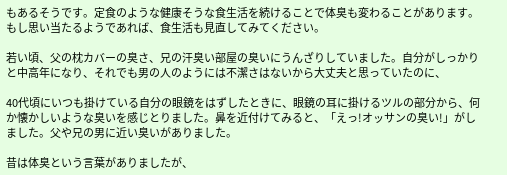もあるそうです。定食のような健康そうな食生活を続けることで体臭も変わることがあります。もし思い当たるようであれば、食生活も見直してみてください。

若い頃、父の枕カバーの臭さ、兄の汗臭い部屋の臭いにうんざりしていました。自分がしっかりと中高年になり、それでも男の人のようには不潔さはないから大丈夫と思っていたのに、

40代頃にいつも掛けている自分の眼鏡をはずしたときに、眼鏡の耳に掛けるツルの部分から、何か懐かしいような臭いを感じとりました。鼻を近付けてみると、「えっ!オッサンの臭い!」がしました。父や兄の男に近い臭いがありました。

昔は体臭という言葉がありましたが、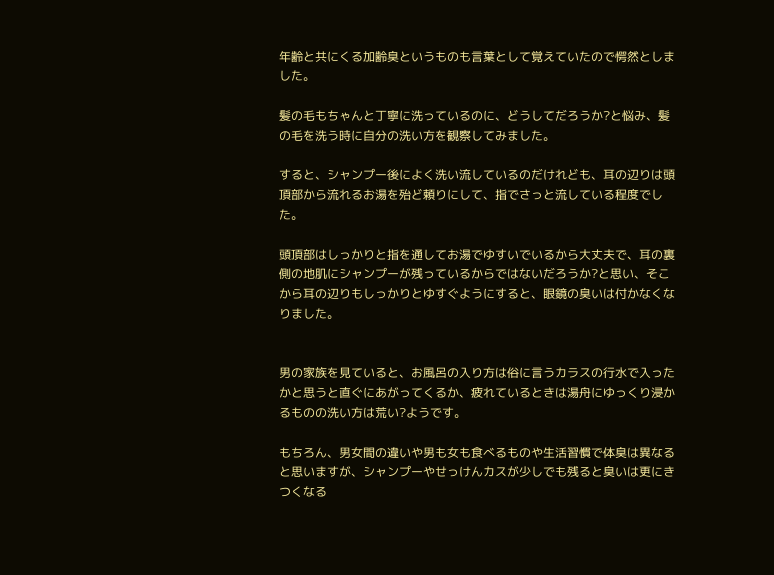年齢と共にくる加齢臭というものも言葉として覚えていたので愕然としました。

髪の毛もちゃんと丁寧に洗っているのに、どうしてだろうか?と悩み、髪の毛を洗う時に自分の洗い方を観察してみました。

すると、シャンプー後によく洗い流しているのだけれども、耳の辺りは頭頂部から流れるお湯を殆ど頼りにして、指でさっと流している程度でした。

頭頂部はしっかりと指を通してお湯でゆすいでいるから大丈夫で、耳の裏側の地肌にシャンプーが残っているからではないだろうか?と思い、そこから耳の辺りもしっかりとゆすぐようにすると、眼鏡の臭いは付かなくなりました。


男の家族を見ていると、お風呂の入り方は俗に言うカラスの行水で入ったかと思うと直ぐにあがってくるか、疲れているときは湯舟にゆっくり浸かるものの洗い方は荒い?ようです。

もちろん、男女間の違いや男も女も食べるものや生活習慣で体臭は異なると思いますが、シャンプーやせっけんカスが少しでも残ると臭いは更にきつくなる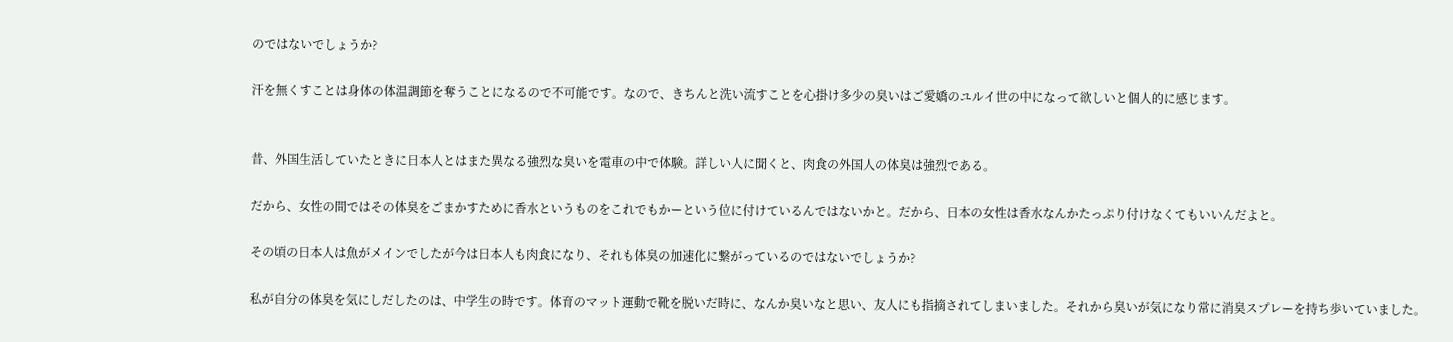のではないでしょうか?

汗を無くすことは身体の体温調節を奪うことになるので不可能です。なので、きちんと洗い流すことを心掛け多少の臭いはご愛嬌のユルイ世の中になって欲しいと個人的に感じます。


昔、外国生活していたときに日本人とはまた異なる強烈な臭いを電車の中で体験。詳しい人に聞くと、肉食の外国人の体臭は強烈である。

だから、女性の間ではその体臭をごまかすために香水というものをこれでもかーという位に付けているんではないかと。だから、日本の女性は香水なんかたっぷり付けなくてもいいんだよと。

その頃の日本人は魚がメインでしたが今は日本人も肉食になり、それも体臭の加速化に繋がっているのではないでしょうか?

私が自分の体臭を気にしだしたのは、中学生の時です。体育のマット運動で靴を脱いだ時に、なんか臭いなと思い、友人にも指摘されてしまいました。それから臭いが気になり常に消臭スプレーを持ち歩いていました。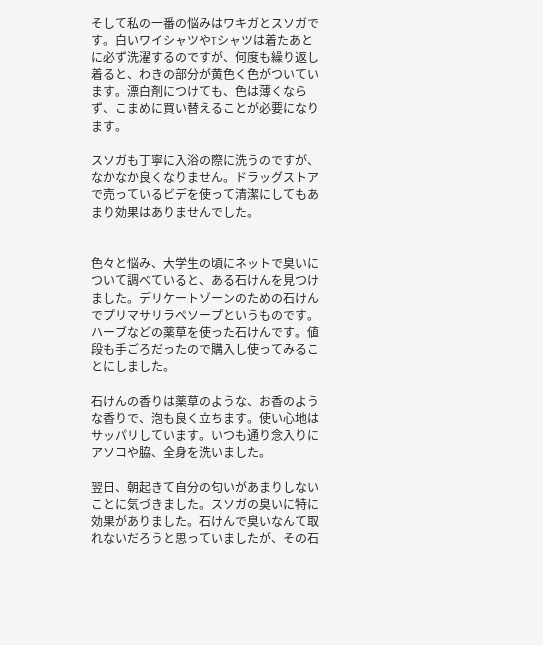そして私の一番の悩みはワキガとスソガです。白いワイシャツやTシャツは着たあとに必ず洗濯するのですが、何度も繰り返し着ると、わきの部分が黄色く色がついています。漂白剤につけても、色は薄くならず、こまめに買い替えることが必要になります。

スソガも丁寧に入浴の際に洗うのですが、なかなか良くなりません。ドラッグストアで売っているビデを使って清潔にしてもあまり効果はありませんでした。


色々と悩み、大学生の頃にネットで臭いについて調べていると、ある石けんを見つけました。デリケートゾーンのための石けんでプリマサリラペソープというものです。ハーブなどの薬草を使った石けんです。値段も手ごろだったので購入し使ってみることにしました。

石けんの香りは薬草のような、お香のような香りで、泡も良く立ちます。使い心地はサッパリしています。いつも通り念入りにアソコや脇、全身を洗いました。

翌日、朝起きて自分の匂いがあまりしないことに気づきました。スソガの臭いに特に効果がありました。石けんで臭いなんて取れないだろうと思っていましたが、その石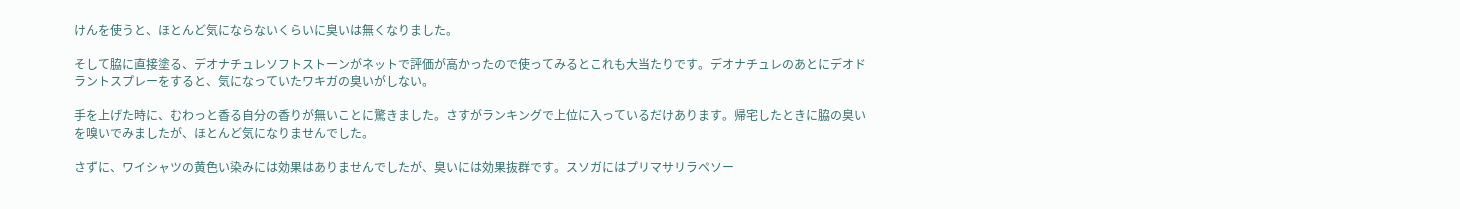けんを使うと、ほとんど気にならないくらいに臭いは無くなりました。

そして脇に直接塗る、デオナチュレソフトストーンがネットで評価が高かったので使ってみるとこれも大当たりです。デオナチュレのあとにデオドラントスプレーをすると、気になっていたワキガの臭いがしない。

手を上げた時に、むわっと香る自分の香りが無いことに驚きました。さすがランキングで上位に入っているだけあります。帰宅したときに脇の臭いを嗅いでみましたが、ほとんど気になりませんでした。

さずに、ワイシャツの黄色い染みには効果はありませんでしたが、臭いには効果抜群です。スソガにはプリマサリラペソー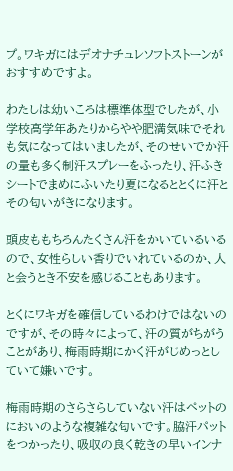プ。ワキガにはデオナチュレソフトストーンがおすすめですよ。

わたしは幼いころは標準体型でしたが、小学校高学年あたりからやや肥満気味でそれも気になってはいましたが、そのせいでか汗の量も多く制汗スプレーをふったり、汗ふきシートでまめにふいたり夏になるととくに汗とその匂いがきになります。

頭皮ももちろんたくさん汗をかいているいるので、女性らしい香りでいれているのか、人と会うとき不安を感じることもあります。

とくにワキガを確信しているわけではないのですが、その時々によって、汗の質がちがうことがあり、梅雨時期にかく汗がじめっとしていて嫌いです。

梅雨時期のさらさらしていない汗はペットのにおいのような複雑な匂いです。脇汗パットをつかったり、吸収の良く乾きの早いインナ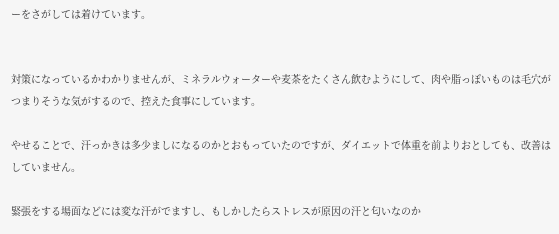ーをさがしては着けています。


対策になっているかわかりませんが、ミネラルウォーターや麦茶をたくさん飲むようにして、肉や脂っぽいものは毛穴がつまりそうな気がするので、控えた食事にしています。

やせることで、汗っかきは多少ましになるのかとおもっていたのですが、ダイエットで体重を前よりおとしても、改善はしていません。

緊張をする場面などには変な汗がでますし、もしかしたらストレスが原因の汗と匂いなのか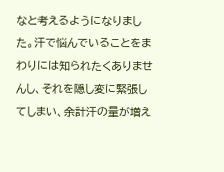なと考えるようになりました。汗で悩んでいることをまわりには知られたくありませんし、それを隠し変に緊張してしまい、余計汗の量が増え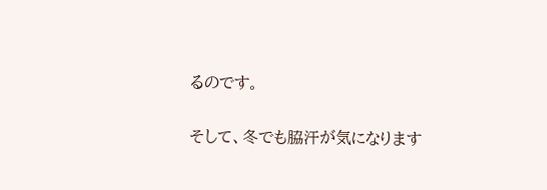るのです。

そして、冬でも脇汗が気になります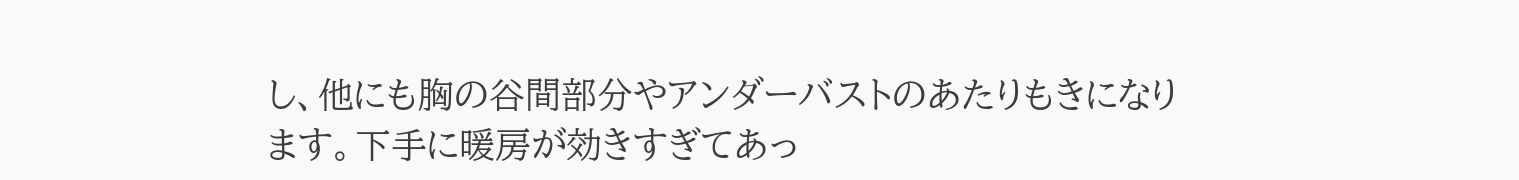し、他にも胸の谷間部分やアンダーバストのあたりもきになります。下手に暖房が効きすぎてあっ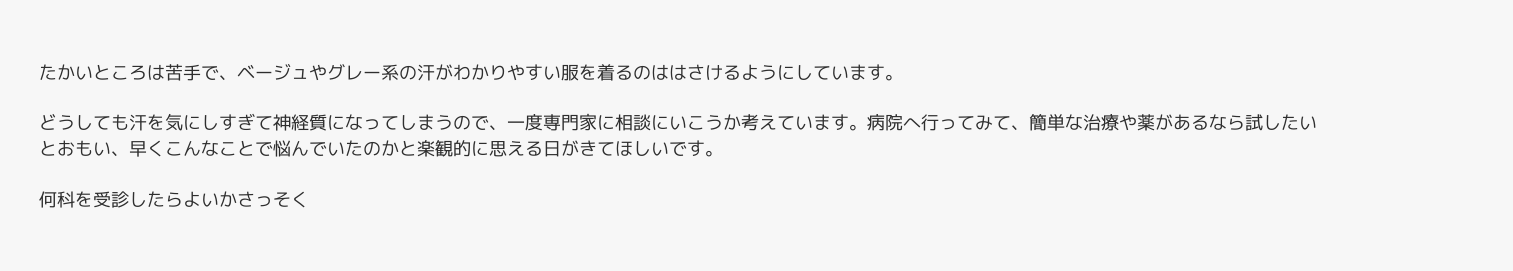たかいところは苦手で、ベージュやグレー系の汗がわかりやすい服を着るのははさけるようにしています。

どうしても汗を気にしすぎて神経質になってしまうので、一度専門家に相談にいこうか考えています。病院へ行ってみて、簡単な治療や薬があるなら試したいとおもい、早くこんなことで悩んでいたのかと楽観的に思える日がきてほしいです。

何科を受診したらよいかさっそく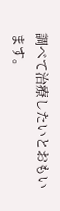調べて治療したいとおもいます。